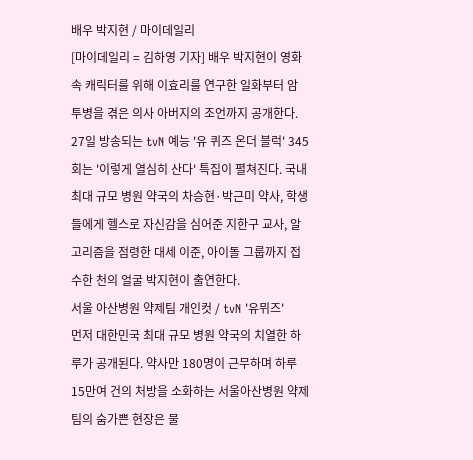배우 박지현 / 마이데일리
[마이데일리 = 김하영 기자] 배우 박지현이 영화 속 캐릭터를 위해 이효리를 연구한 일화부터 암 투병을 겪은 의사 아버지의 조언까지 공개한다.
27일 방송되는 tvN 예능 '유 퀴즈 온더 블럭' 345회는 '이렇게 열심히 산다' 특집이 펼쳐진다. 국내 최대 규모 병원 약국의 차승현·박근미 약사, 학생들에게 헬스로 자신감을 심어준 지한구 교사, 알고리즘을 점령한 대세 이준, 아이돌 그룹까지 접수한 천의 얼굴 박지현이 출연한다.
서울 아산병원 약제팀 개인컷 / tvN '유뮈즈'
먼저 대한민국 최대 규모 병원 약국의 치열한 하루가 공개된다. 약사만 180명이 근무하며 하루 15만여 건의 처방을 소화하는 서울아산병원 약제팀의 숨가쁜 현장은 물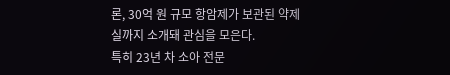론, 30억 원 규모 항암제가 보관된 약제실까지 소개돼 관심을 모은다.
특히 23년 차 소아 전문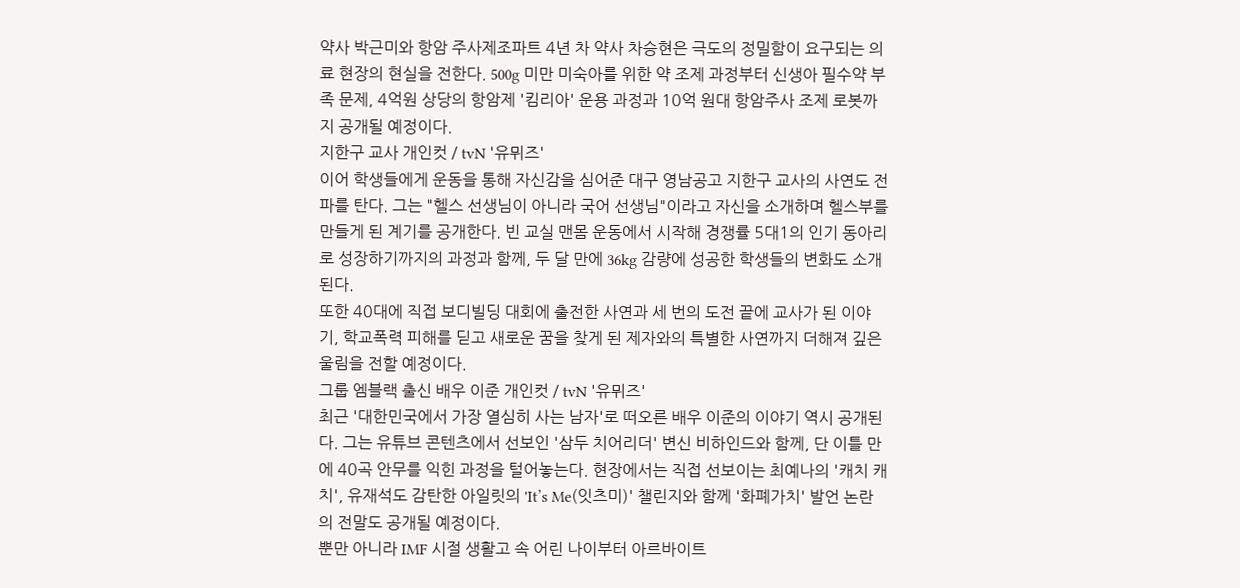약사 박근미와 항암 주사제조파트 4년 차 약사 차승현은 극도의 정밀함이 요구되는 의료 현장의 현실을 전한다. 500g 미만 미숙아를 위한 약 조제 과정부터 신생아 필수약 부족 문제, 4억원 상당의 항암제 '킴리아' 운용 과정과 10억 원대 항암주사 조제 로봇까지 공개될 예정이다.
지한구 교사 개인컷 / tvN '유뮈즈'
이어 학생들에게 운동을 통해 자신감을 심어준 대구 영남공고 지한구 교사의 사연도 전파를 탄다. 그는 "헬스 선생님이 아니라 국어 선생님"이라고 자신을 소개하며 헬스부를 만들게 된 계기를 공개한다. 빈 교실 맨몸 운동에서 시작해 경쟁률 5대1의 인기 동아리로 성장하기까지의 과정과 함께, 두 달 만에 36kg 감량에 성공한 학생들의 변화도 소개된다.
또한 40대에 직접 보디빌딩 대회에 출전한 사연과 세 번의 도전 끝에 교사가 된 이야기, 학교폭력 피해를 딛고 새로운 꿈을 찾게 된 제자와의 특별한 사연까지 더해져 깊은 울림을 전할 예정이다.
그룹 엠블랙 출신 배우 이준 개인컷 / tvN '유뮈즈'
최근 '대한민국에서 가장 열심히 사는 남자'로 떠오른 배우 이준의 이야기 역시 공개된다. 그는 유튜브 콘텐츠에서 선보인 '삼두 치어리더' 변신 비하인드와 함께, 단 이틀 만에 40곡 안무를 익힌 과정을 털어놓는다. 현장에서는 직접 선보이는 최예나의 '캐치 캐치', 유재석도 감탄한 아일릿의 'It’s Me(잇츠미)' 챌린지와 함께 '화폐가치' 발언 논란의 전말도 공개될 예정이다.
뿐만 아니라 IMF 시절 생활고 속 어린 나이부터 아르바이트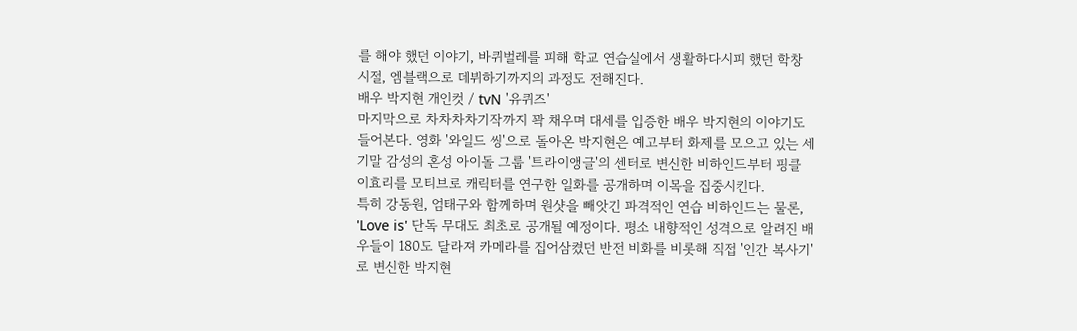를 해야 했던 이야기, 바퀴벌레를 피해 학교 연습실에서 생활하다시피 했던 학창 시절, 엠블랙으로 데뷔하기까지의 과정도 전해진다.
배우 박지현 개인컷 / tvN '유퀴즈'
마지막으로 차차차차기작까지 꽉 채우며 대세를 입증한 배우 박지현의 이야기도 들어본다. 영화 '와일드 씽'으로 돌아온 박지현은 예고부터 화제를 모으고 있는 세기말 감성의 혼성 아이돌 그룹 '트라이앵글'의 센터로 변신한 비하인드부터 핑클 이효리를 모티브로 캐릭터를 연구한 일화를 공개하며 이목을 집중시킨다.
특히 강동원, 엄태구와 함께하며 원샷을 빼앗긴 파격적인 연습 비하인드는 물론, 'Love is' 단독 무대도 최초로 공개될 예정이다. 평소 내향적인 성격으로 알려진 배우들이 180도 달라져 카메라를 집어삼켰던 반전 비화를 비롯해 직접 '인간 복사기'로 변신한 박지현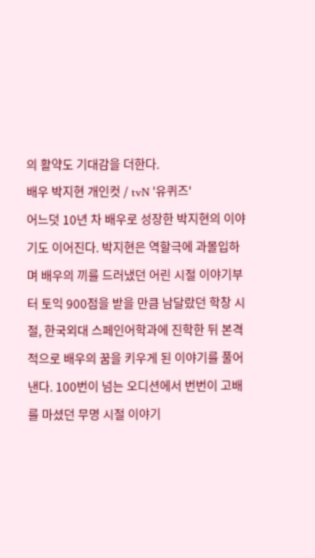의 활약도 기대감을 더한다.
배우 박지현 개인컷 / tvN '유퀴즈'
어느덧 10년 차 배우로 성장한 박지현의 이야기도 이어진다. 박지현은 역할극에 과몰입하며 배우의 끼를 드러냈던 어린 시절 이야기부터 토익 900점을 받을 만큼 남달랐던 학창 시절, 한국외대 스페인어학과에 진학한 뒤 본격적으로 배우의 꿈을 키우게 된 이야기를 풀어낸다. 100번이 넘는 오디션에서 번번이 고배를 마셨던 무명 시절 이야기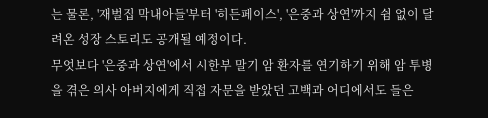는 물론, '재벌집 막내아들'부터 '히든페이스', '은중과 상연'까지 쉼 없이 달려온 성장 스토리도 공개될 예정이다.
무엇보다 '은중과 상연'에서 시한부 말기 암 환자를 연기하기 위해 암 투병을 겪은 의사 아버지에게 직접 자문을 받았던 고백과 어디에서도 들은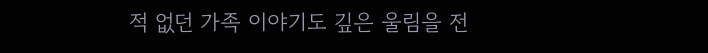적 없던 가족 이야기도 깊은 울림을 전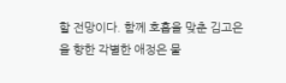할 전망이다. 함께 호흡을 맞춘 김고은을 향한 각별한 애정은 물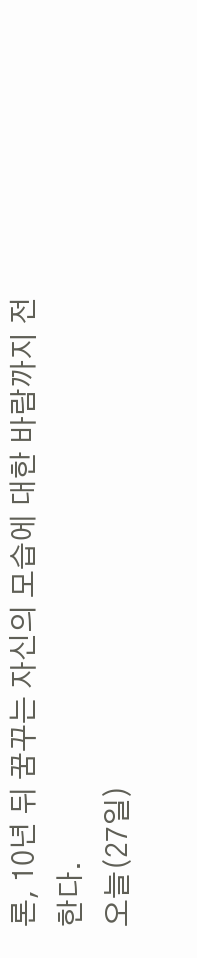론, 10년 뒤 꿈꾸는 자신의 모습에 대한 바람까지 전한다.
오늘(27일)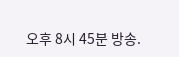오후 8시 45분 방송.